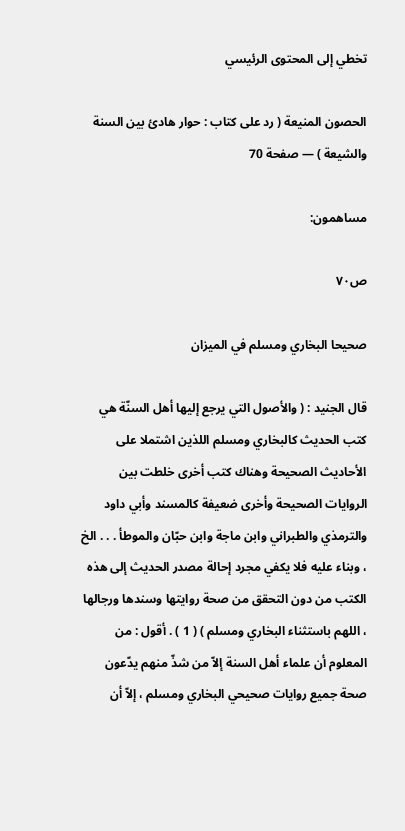تخطي إلى المحتوى الرئيسي

الحصون المنيعة ( رد على كتاب : حوار هادئ بين السنة والشيعة ) — صفحة 70

مساهمون:

ص٧٠

صحيحا البخاري ومسلم في الميزان

قال الجنيد : ( والأصول التي يرجع إليها أهل السنّة هي كتب الحديث كالبخاري ومسلم اللذين اشتملا على الأحاديث الصحيحة وهناك كتب أخرى خلطت بين الروايات الصحيحة وأخرى ضعيفة كالمسند وأبي داود والترمذي والطبراني وابن ماجة وابن حبّان والموطأ . . . الخ ، وبناء عليه فلا يكفي مجرد إحالة مصدر الحديث إلى هذه الكتب من دون التحقق من صحة روايتها وسندها ورجالها ، اللهم باستثناء البخاري ومسلم ) ( 1 ) . أقول : من المعلوم أن علماء أهل السنة إلاّ من شذّ منهم يدّعون صحة جميع روايات صحيحي البخاري ومسلم ، إلاّ أن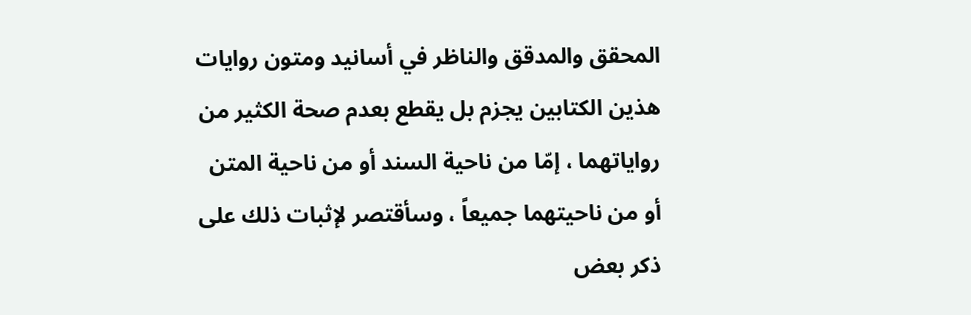المحقق والمدقق والناظر في أسانيد ومتون روايات هذين الكتابين يجزم بل يقطع بعدم صحة الكثير من رواياتهما ، إمّا من ناحية السند أو من ناحية المتن أو من ناحيتهما جميعاً ، وسأقتصر لإثبات ذلك على ذكر بعض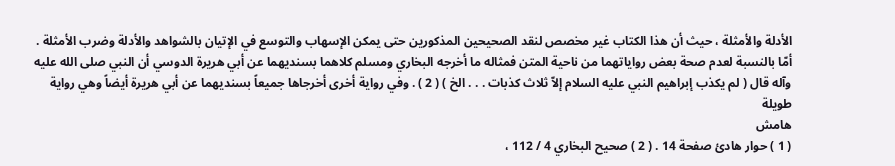الأدلة والأمثلة ، حيث أن هذا الكتاب غير مخصص لنقد الصحيحين المذكورين حتى يمكن الإسهاب والتوسع في الإتيان بالشواهد والأدلة وضرب الأمثلة . أمّا بالنسبة لعدم صحة بعض رواياتهما من ناحية المتن فمثاله ما أخرجه البخاري ومسلم كلاهما بسنديهما عن أبي هريرة الدوسي أن النبي صلى الله عليه وآله قال ( لم يكذب إبراهيم النبي عليه السلام إلاّ ثلاث كذبات . . . الخ ) ( 2 ) . وفي رواية أخرى أخرجاها جميعاً بسنديهما عن أبي هريرة أيضاً وهي رواية طويلة
هامش
( 1 ) حوار هادئ صفحة 14 . ( 2 ) صحيح البخاري 4 / 112 ،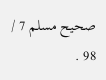صحيح مسلم 7 / 98 .